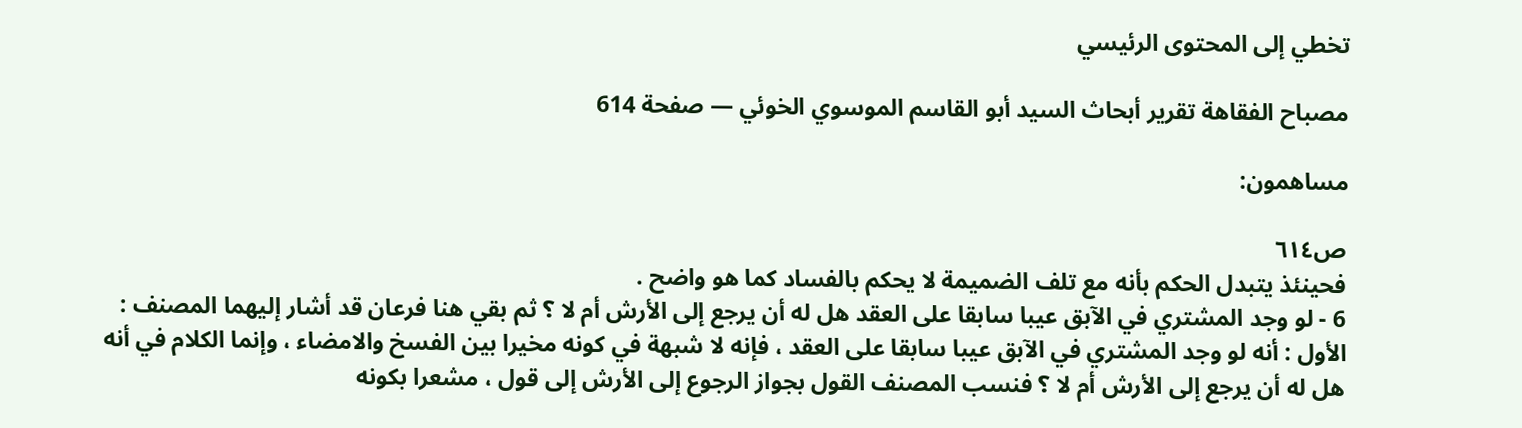تخطي إلى المحتوى الرئيسي

مصباح الفقاهة تقرير أبحاث السيد أبو القاسم الموسوي الخوئي — صفحة 614

مساهمون:

ص٦١٤
فحينئذ يتبدل الحكم بأنه مع تلف الضميمة لا يحكم بالفساد كما هو واضح .
6 - لو وجد المشتري في الآبق عيبا سابقا على العقد هل له أن يرجع إلى الأرش أم لا ؟ ثم بقي هنا فرعان قد أشار إليهما المصنف : الأول : أنه لو وجد المشتري في الآبق عيبا سابقا على العقد ، فإنه لا شبهة في كونه مخيرا بين الفسخ والامضاء ، وإنما الكلام في أنه هل له أن يرجع إلى الأرش أم لا ؟ فنسب المصنف القول بجواز الرجوع إلى الأرش إلى قول ، مشعرا بكونه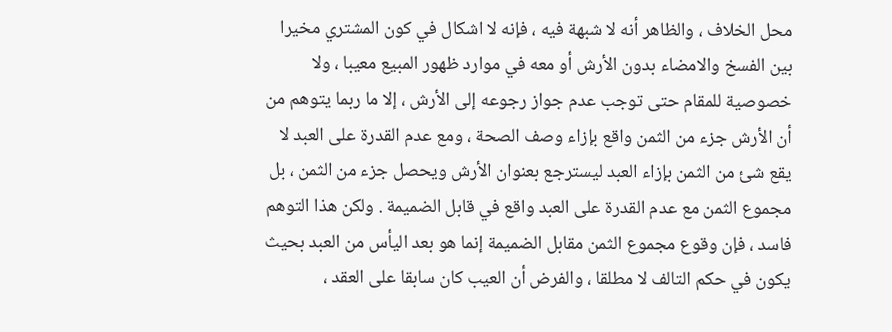محل الخلاف ، والظاهر أنه لا شبهة فيه ، فإنه لا اشكال في كون المشتري مخيرا بين الفسخ والامضاء بدون الأرش أو معه في موارد ظهور المبيع معيبا ، ولا خصوصية للمقام حتى توجب عدم جواز رجوعه إلى الأرش ، إلا ما ربما يتوهم من أن الأرش جزء من الثمن واقع بإزاء وصف الصحة ، ومع عدم القدرة على العبد لا يقع شئ من الثمن بإزاء العبد ليسترجع بعنوان الأرش ويحصل جزء من الثمن ، بل مجموع الثمن مع عدم القدرة على العبد واقع في قابل الضميمة . ولكن هذا التوهم فاسد ، فإن وقوع مجموع الثمن مقابل الضميمة إنما هو بعد اليأس من العبد بحيث يكون في حكم التالف لا مطلقا ، والفرض أن العيب كان سابقا على العقد ،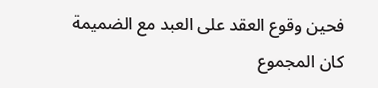فحين وقوع العقد على العبد مع الضميمة كان المجموع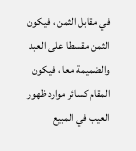في مقابل الثمن ، فيكون الثمن مقسطا على العبد والضميمة معا ، فيكون المقام كسائر موارد ظهور العيب في المبيع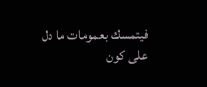فيتمسك بعمومات ما دل على كون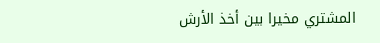المشتري مخيرا بين أخذ الأرش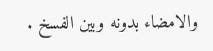والامضاء بدونه وبين الفسخ .